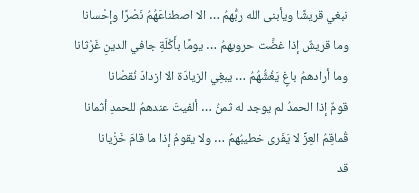نبغي قريشًا ويأبنى الله ربُّهمُ … الا اصطناعَهُمُ نَصْرًا وإحْسانا
وما قريشٌ إذا غضَّت حروبهمُ … يومًا بأَكْلَةِ جافي الدينِ غَرْثانا
وما أرادهمُ باغٍ يَغُشُّهُمُ … يبغِي الزيادَة الا ازدادَ نُقصْانا
قومٌ إذا الحمدُ لم يوجد له ثمنُ … ألفيتَ عندهمُ للحمدِ أثمانا
قُماقِمُ العِزِّ لا يَفَرى خطيبُهمُ … ولا يقومُ إذا ما قامَ خَزْيانا
قد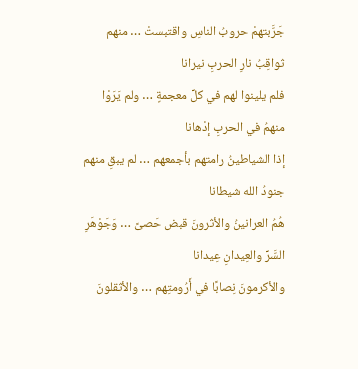جَرَّبتهمْ حروبُ الناسِ واقتبستْ … منهم ثواقِبُ نارِ الحربِ نيرانا
فلم يلينوا لهم في كلِّ معجمةٍ … ولم يَرَوْا منهمُ في الحربِ إدْهانا
إذا الشياطينُ رامتهم بأجمعهم … لم يبقِ منهم جنودُ الله شيطانا
هُمُ العرانينُ والأثرونَ قبض حَصىً … وَجَوْهَرِ السَّرِّ والعِيدانِ عِيدانا
والأكرمونَ نِصابًا في أَرُومتِهم … والأثقلونَ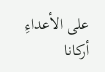على الأعداءِ أركانا